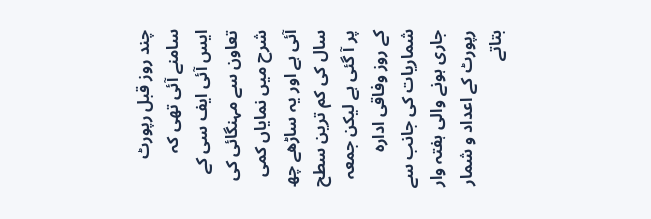چند روز قبل رپورٹ سامنے آئی تھی کہ ایس آئی ایف سی کے تعاون سے مہنگائی کی شرح میں نمایاں کمی آئی ہے اور یہ ساڑھے چھ سال کی کم ترین سطح پر آ گئی ہے لیکن جمعہ کے روز وفاقی ادارہ شماریات کی جانب سے جاری ہونے والی ہفتہ وار رپورٹ کے اعداد و شمار بتاتے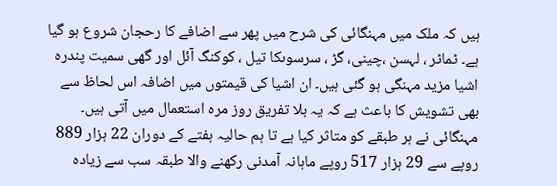ہیں کہ ملک میں مہنگائی کی شرح میں پھر سے اضافے کا رحجان شروع ہو گیا ہے۔ ٹماٹر ، لہسن ،چینی، گڑ ، سرسوںکا تیل ، کوکنگ آئل اور گھی سمیت پندرہ اشیا مزید مہنگی ہو گئی ہیں۔ ان اشیا کی قیمتوں میں اضافہ اس لحاظ سے بھی تشویش کا باعث ہے کہ یہ بلا تفریق روز مرہ استعمال میں آتی ہیں۔ مہنگائی نے ہر طبقے کو متاثر کیا ہے تا ہم حالیہ ہفتے کے دوران 22 ہزار 889 روپے سے 29 ہزار 517 روپے ماہانہ آمدنی رکھنے والا طبقہ سب سے زیادہ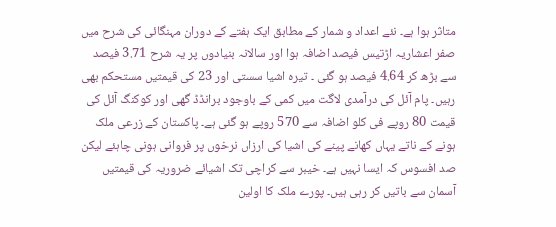متاثر ہوا ہے۔ نئے اعداد و شمار کے مطابق ایک ہفتے کے دوران مہنگائی کی شرح میں صفر اعشاریہ اڑتیس فیصد اضافہ ہوا اور سالانہ بنیادوں پر یہ شرح 3.71 فیصد سے بڑھ کر 4.64 فیصد ہو گئی ۔ تیرہ اشیا سستی اور 23 کی قیمتیں مستحکم بھی رہیں۔ پام آئل کی درآمدی لاگت میں کمی کے باوجود برانڈڈ گھی اور کوکنگ آئل کی قیمت 80 روپے فی کلو اضافہ سے 570 روپے ہو گئی ہے۔ پاکستان کے زرعی ملک ہونے کے ناتے یہاں کھانے پینے کی اشیا کی ارزاں نرخوں پر فروانی ہونی چاہئے لیکن صد افسوس کہ ایسا نہیں ہے۔ خیبر سے کراچی تک اشیائے ضروریہ کی قیمتیں آسمان سے باتیں کر رہی ہیں۔ پورے ملک کا اولین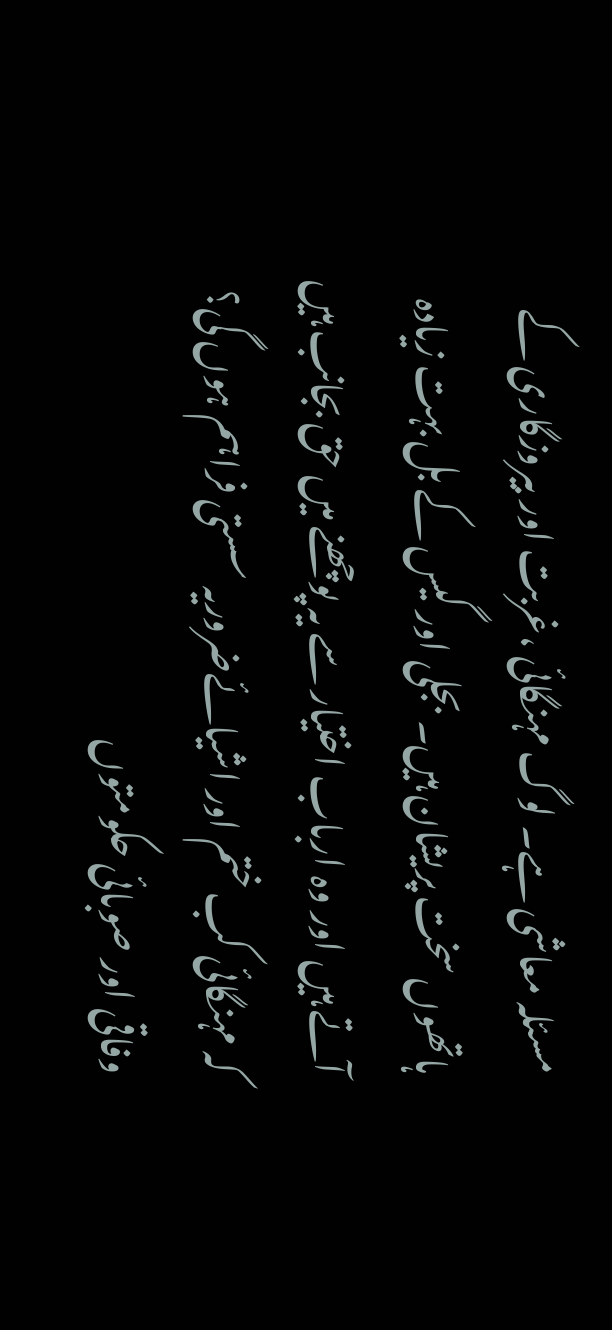مسئلہ معاشی ہے۔ لوگ مہنگائی ،غربت اور بیروزگاری کے ہاتھوں سخت پریشان ہیں۔ بجلی اور گیس کے بل بہت زیادہ آتے ہیں اور وہ ارباب اختیار سے یہ پوچھنے میں حق بجانب ہیں کہ مہنگائی کب ختم اور اشیائےضروریہ سستی فراہم ہوں گی؟ وفاقی اور صوبائی حکومتوں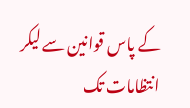کے پاس قوانین سے لیکر انتظامات تک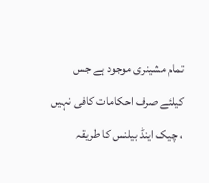تمام مشینری موجود ہے جس کیلئے صرف احکامات کافی نہیں ، چیک اینڈ بیلنس کا طریقہ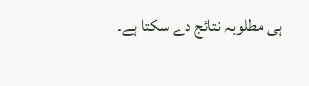ہی مطلوبہ نتائج دے سکتا ہے۔